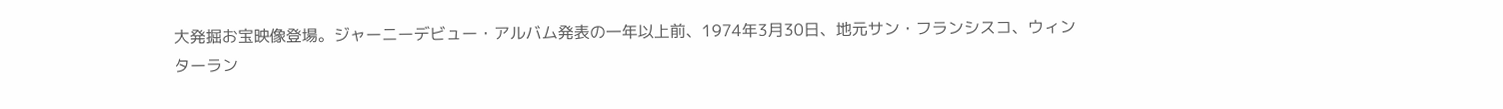大発掘お宝映像登場。ジャーニーデビュー・アルバム発表の一年以上前、1974年3月30日、地元サン・フランシスコ、ウィンターラン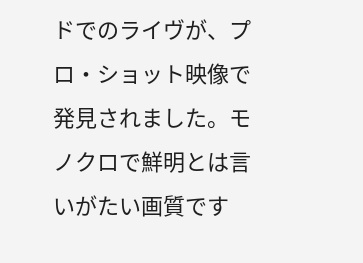ドでのライヴが、プロ・ショット映像で発見されました。モノクロで鮮明とは言いがたい画質です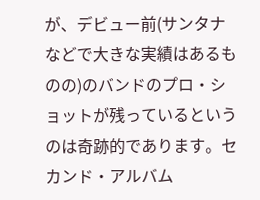が、デビュー前(サンタナなどで大きな実績はあるものの)のバンドのプロ・ショットが残っているというのは奇跡的であります。セカンド・アルバム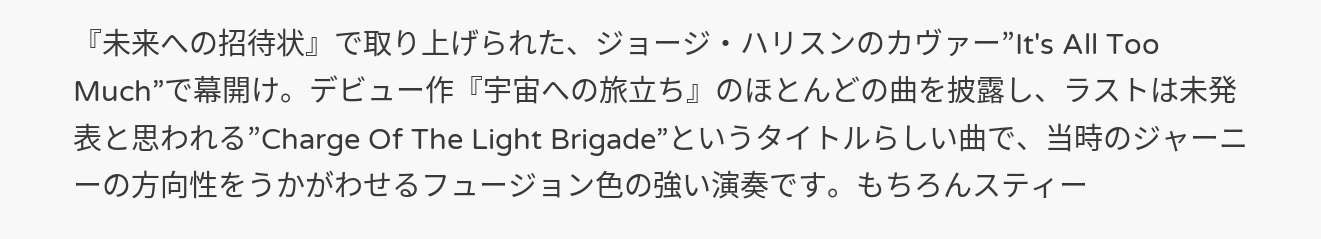『未来への招待状』で取り上げられた、ジョージ・ハリスンのカヴァー”It's All Too Much”で幕開け。デビュー作『宇宙への旅立ち』のほとんどの曲を披露し、ラストは未発表と思われる”Charge Of The Light Brigade”というタイトルらしい曲で、当時のジャーニーの方向性をうかがわせるフュージョン色の強い演奏です。もちろんスティー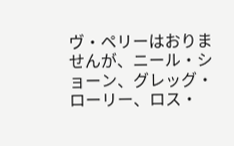ヴ・ペリーはおりませんが、ニール・ショーン、グレッグ・ローリー、ロス・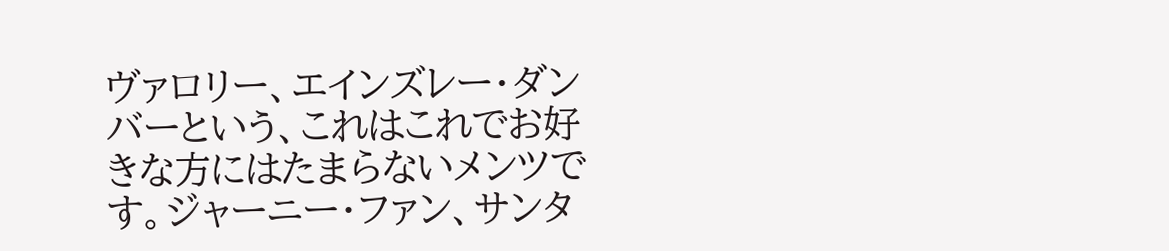ヴァロリー、エインズレー・ダンバーという、これはこれでお好きな方にはたまらないメンツです。ジャーニー・ファン、サンタ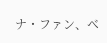ナ・ファン、ベ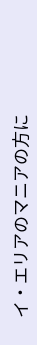イ・エリアのマニアの方に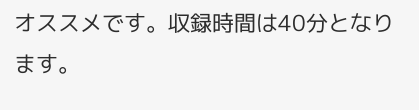オススメです。収録時間は40分となります。